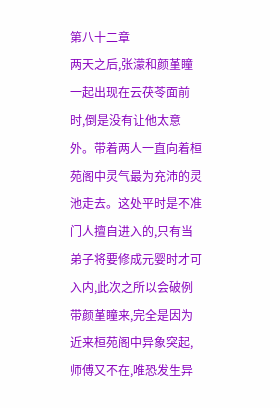第八十二章
两天之后,张濛和颜堇瞳一起出现在云茯苓面前时,倒是没有让他太意外。带着两人一直向着桓苑阁中灵气最为充沛的灵池走去。这处平时是不准门人擅自进入的,只有当弟子将要修成元婴时才可入内,此次之所以会破例带颜堇瞳来,完全是因为近来桓苑阁中异象突起,师傅又不在,唯恐发生异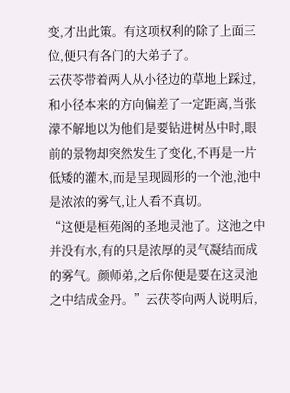变,才出此策。有这项权利的除了上面三位,便只有各门的大弟子了。
云茯苓带着两人从小径边的草地上踩过,和小径本来的方向偏差了一定距离,当张濛不解地以为他们是要钻进树丛中时,眼前的景物却突然发生了变化,不再是一片低矮的灌木,而是呈现圆形的一个池,池中是浓浓的雾气,让人看不真切。
“这便是桓苑阁的圣地灵池了。这池之中并没有水,有的只是浓厚的灵气凝结而成的雾气。颜师弟,之后你便是要在这灵池之中结成金丹。”云茯苓向两人说明后,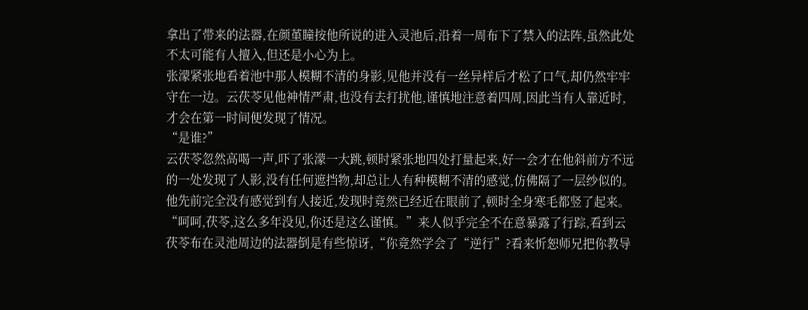拿出了带来的法器,在颜堇瞳按他所说的进入灵池后,沿着一周布下了禁入的法阵,虽然此处不太可能有人擅入,但还是小心为上。
张濛紧张地看着池中那人模糊不清的身影,见他并没有一丝异样后才松了口气,却仍然牢牢守在一边。云茯苓见他神情严肃,也没有去打扰他,谨慎地注意着四周,因此当有人靠近时,才会在第一时间便发现了情况。
“是谁?”
云茯苓忽然高喝一声,吓了张濛一大跳,顿时紧张地四处打量起来,好一会才在他斜前方不远的一处发现了人影,没有任何遮挡物,却总让人有种模糊不清的感觉,仿佛隔了一层纱似的。他先前完全没有感觉到有人接近,发现时竟然已经近在眼前了,顿时全身寒毛都竖了起来。
“呵呵,茯苓,这么多年没见,你还是这么谨慎。”来人似乎完全不在意暴露了行踪,看到云茯苓布在灵池周边的法器倒是有些惊讶,“你竟然学会了“逆行”?看来忻恕师兄把你教导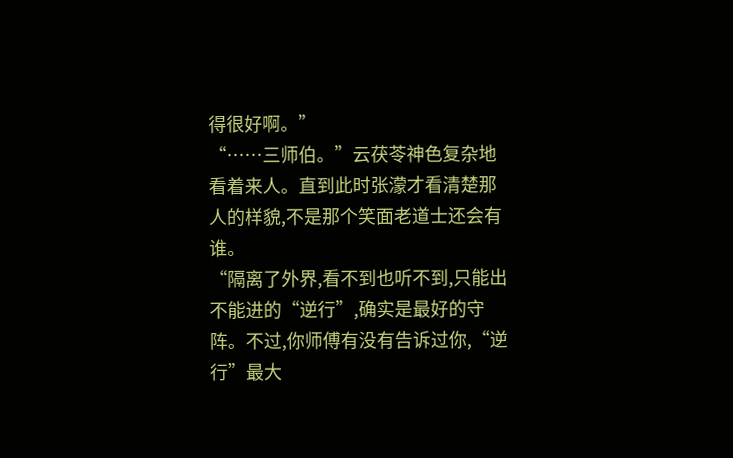得很好啊。”
“……三师伯。”云茯苓神色复杂地看着来人。直到此时张濛才看清楚那人的样貌,不是那个笑面老道士还会有谁。
“隔离了外界,看不到也听不到,只能出不能进的“逆行”,确实是最好的守阵。不过,你师傅有没有告诉过你,“逆行”最大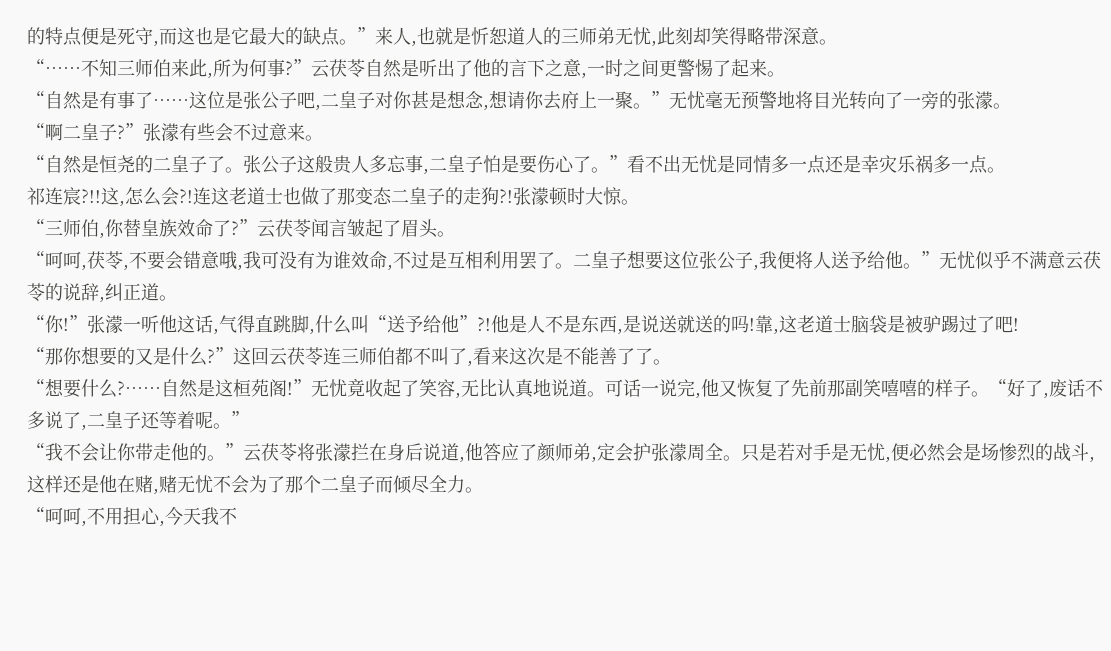的特点便是死守,而这也是它最大的缺点。”来人,也就是忻恕道人的三师弟无忧,此刻却笑得略带深意。
“……不知三师伯来此,所为何事?”云茯苓自然是听出了他的言下之意,一时之间更警惕了起来。
“自然是有事了……这位是张公子吧,二皇子对你甚是想念,想请你去府上一聚。”无忧毫无预警地将目光转向了一旁的张濛。
“啊二皇子?”张濛有些会不过意来。
“自然是恒尧的二皇子了。张公子这般贵人多忘事,二皇子怕是要伤心了。”看不出无忧是同情多一点还是幸灾乐祸多一点。
祁连宸?!!这,怎么会?!连这老道士也做了那变态二皇子的走狗?!张濛顿时大惊。
“三师伯,你替皇族效命了?”云茯苓闻言皱起了眉头。
“呵呵,茯苓,不要会错意哦,我可没有为谁效命,不过是互相利用罢了。二皇子想要这位张公子,我便将人送予给他。”无忧似乎不满意云茯苓的说辞,纠正道。
“你!”张濛一听他这话,气得直跳脚,什么叫“送予给他”?!他是人不是东西,是说送就送的吗!靠,这老道士脑袋是被驴踢过了吧!
“那你想要的又是什么?”这回云茯苓连三师伯都不叫了,看来这次是不能善了了。
“想要什么?……自然是这桓苑阁!”无忧竟收起了笑容,无比认真地说道。可话一说完,他又恢复了先前那副笑嘻嘻的样子。“好了,废话不多说了,二皇子还等着呢。”
“我不会让你带走他的。”云茯苓将张濛拦在身后说道,他答应了颜师弟,定会护张濛周全。只是若对手是无忧,便必然会是场惨烈的战斗,这样还是他在赌,赌无忧不会为了那个二皇子而倾尽全力。
“呵呵,不用担心,今天我不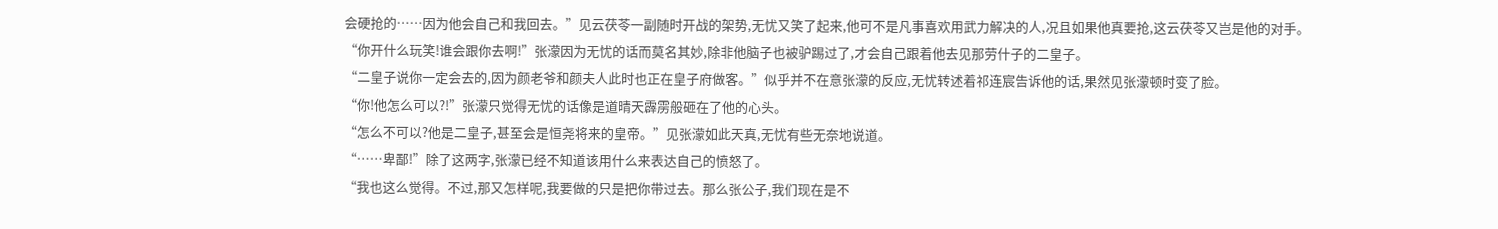会硬抢的……因为他会自己和我回去。”见云茯苓一副随时开战的架势,无忧又笑了起来,他可不是凡事喜欢用武力解决的人,况且如果他真要抢,这云茯苓又岂是他的对手。
“你开什么玩笑!谁会跟你去啊!”张濛因为无忧的话而莫名其妙,除非他脑子也被驴踢过了,才会自己跟着他去见那劳什子的二皇子。
“二皇子说你一定会去的,因为颜老爷和颜夫人此时也正在皇子府做客。”似乎并不在意张濛的反应,无忧转述着祁连宸告诉他的话,果然见张濛顿时变了脸。
“你!他怎么可以?!”张濛只觉得无忧的话像是道晴天霹雳般砸在了他的心头。
“怎么不可以?他是二皇子,甚至会是恒尧将来的皇帝。”见张濛如此天真,无忧有些无奈地说道。
“……卑鄙!”除了这两字,张濛已经不知道该用什么来表达自己的愤怒了。
“我也这么觉得。不过,那又怎样呢,我要做的只是把你带过去。那么张公子,我们现在是不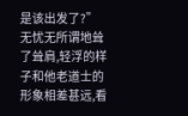是该出发了?”无忧无所谓地耸了耸肩,轻浮的样子和他老道士的形象相差甚远,看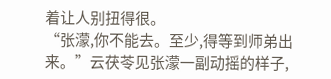着让人别扭得很。
“张濛,你不能去。至少,得等到师弟出来。”云茯苓见张濛一副动摇的样子,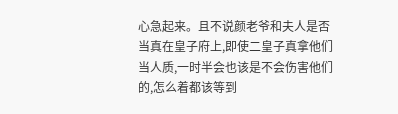心急起来。且不说颜老爷和夫人是否当真在皇子府上,即使二皇子真拿他们当人质,一时半会也该是不会伤害他们的,怎么着都该等到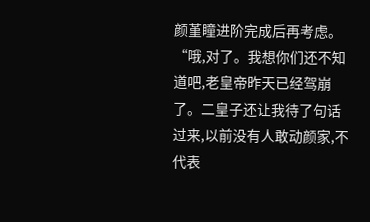颜堇瞳进阶完成后再考虑。
“哦,对了。我想你们还不知道吧,老皇帝昨天已经驾崩了。二皇子还让我待了句话过来,以前没有人敢动颜家,不代表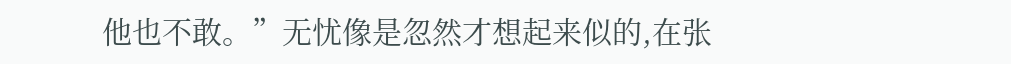他也不敢。”无忧像是忽然才想起来似的,在张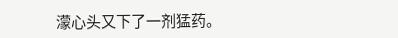濛心头又下了一剂猛药。